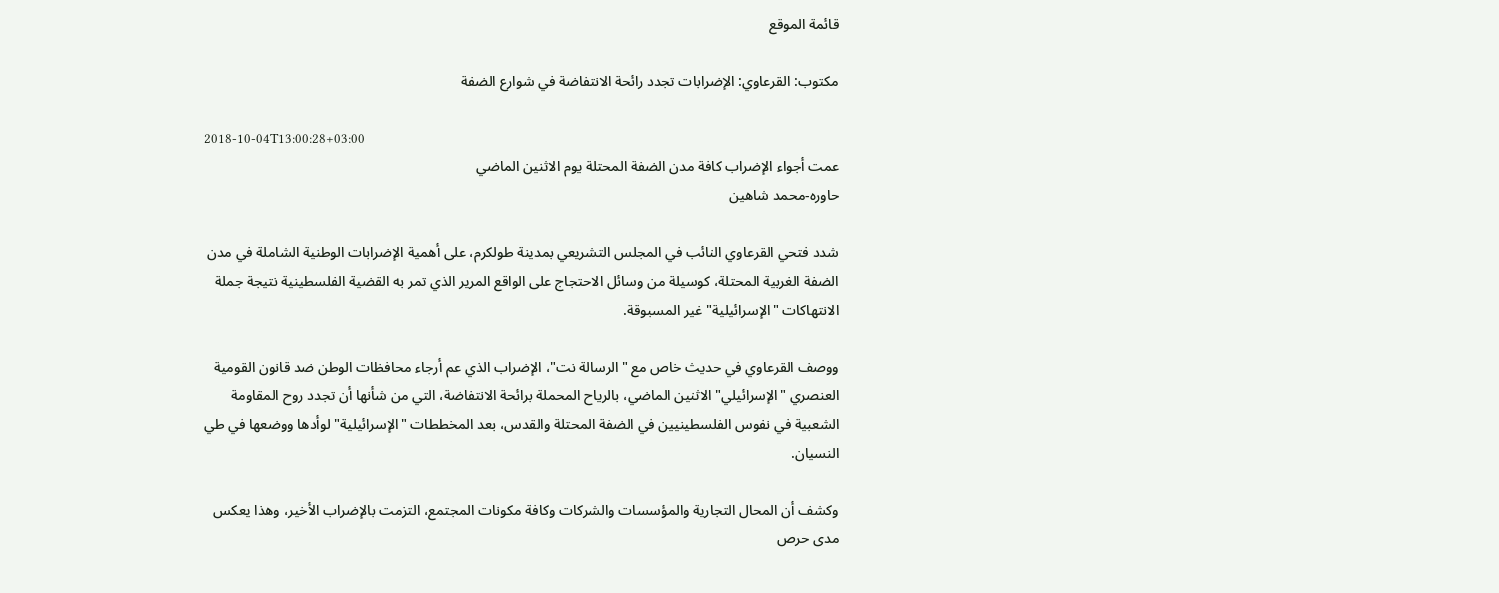قائمة الموقع

مكتوب: القرعاوي: الإضرابات تجدد رائحة الانتفاضة في شوارع الضفة

2018-10-04T13:00:28+03:00
عمت أجواء الإضراب كافة مدن الضفة المحتلة يوم الاثنين الماضي
حاوره-محمد شاهين

شدد فتحي القرعاوي النائب في المجلس التشريعي بمدينة طولكرم، على أهمية الإضرابات الوطنية الشاملة في مدن الضفة الغربية المحتلة، كوسيلة من وسائل الاحتجاج على الواقع المرير الذي تمر به القضية الفلسطينية نتيجة جملة الانتهاكات "الإسرائيلية" غير المسبوقة.

ووصف القرعاوي في حديث خاص مع "الرسالة نت"، الإضراب الذي عم أرجاء محافظات الوطن ضد قانون القومية العنصري "الإسرائيلي" الاثنين الماضي، بالرياح المحملة برائحة الانتفاضة، التي من شأنها أن تجدد روح المقاومة الشعبية في نفوس الفلسطينيين في الضفة المحتلة والقدس، بعد المخططات "الإسرائيلية" لوأدها ووضعها في طي النسيان.

وكشف أن المحال التجارية والمؤسسات والشركات وكافة مكونات المجتمع، التزمت بالإضراب الأخير، وهذا يعكس مدى حرص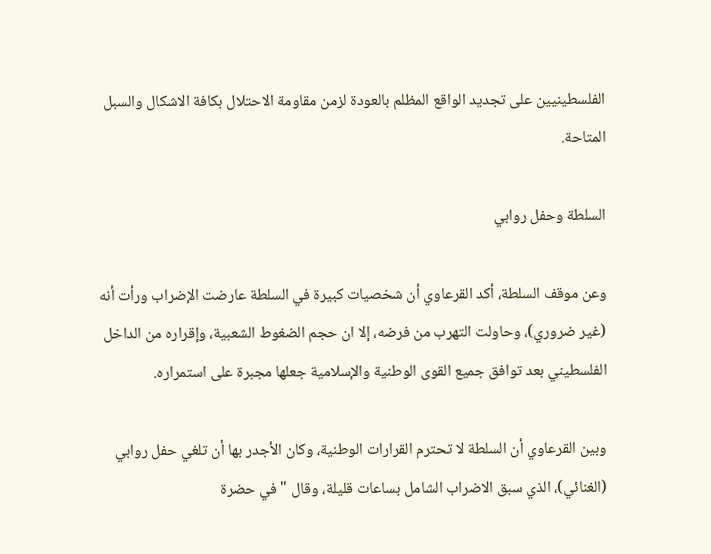الفلسطينيين على تجديد الواقع المظلم بالعودة لزمن مقاومة الاحتلال بكافة الاشكال والسبل المتاحة.

السلطة وحفل روابي

وعن موقف السلطة، أكد القرعاوي أن شخصيات كبيرة في السلطة عارضت الإضراب ورأت أنه (غير ضروري)، وحاولت التهرب من فرضه، إلا ان حجم الضغوط الشعبية، وإقراره من الداخل الفلسطيني بعد توافق جميع القوى الوطنية والإسلامية جعلها مجبرة على استمراره.

وبين القرعاوي أن السلطة لا تحترم القرارات الوطنية، وكان الأجدر بها أن تلغي حفل روابي (الغنائي)، الذي سبق الاضراب الشامل بساعات قليلة، وقال " في حضرة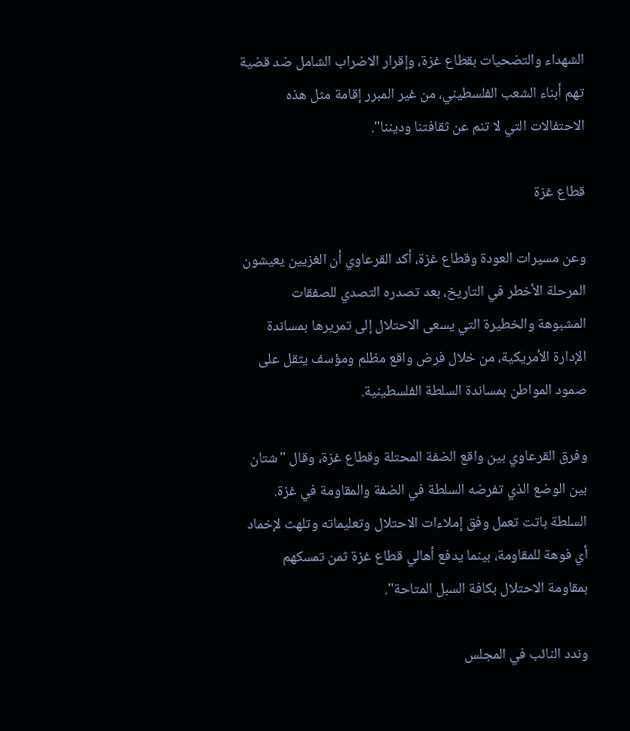الشهداء والتضحيات بقطاع غزة، وإقرار الاضراب الشامل ضد قضية تهم أبناء الشعب الفلسطيني، من غير المبرر إقامة مثل هذه الاحتفالات التي لا تنم عن ثقافتنا وديننا".

قطاع غزة

وعن مسيرات العودة وقطاع غزة، أكد القرعاوي أن الغزيين يعيشون المرحلة الأخطر في التاريخ، بعد تصدره التصدي للصفقات المشبوهة والخطيرة التي يسعى الاحتلال إلى تمريرها بمساندة الإدارة الأمريكية، من خلال فرض واقع مظلم ومؤسف يثقل على صمود المواطن بمساندة السلطة الفلسطينية.

وفرق القرعاوي بين واقع الضفة المحتلة وقطاع غزة، وقال "شتان بين الوضع الذي تفرضه السلطة في الضفة والمقاومة في غزة. السلطة باتت تعمل وفق إملاءات الاحتلال وتعليماته وتلهث لإخماد أي فوهة للمقاومة، بينما يدفع أهالي قطاع غزة ثمن تمسكهم بمقاومة الاحتلال بكافة السبل المتاحة".

وندد النائب في المجلس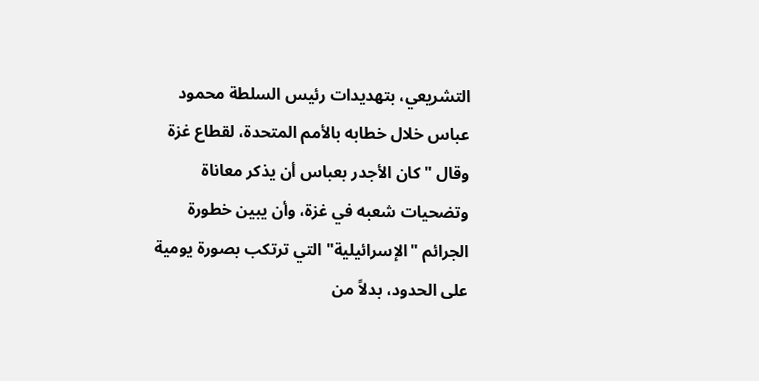التشريعي، بتهديدات رئيس السلطة محمود عباس خلال خطابه بالأمم المتحدة، لقطاع غزة وقال "كان الأجدر بعباس أن يذكر معاناة وتضحيات شعبه في غزة، وأن يبين خطورة الجرائم "الإسرائيلية" التي ترتكب بصورة يومية على الحدود، بدلاً من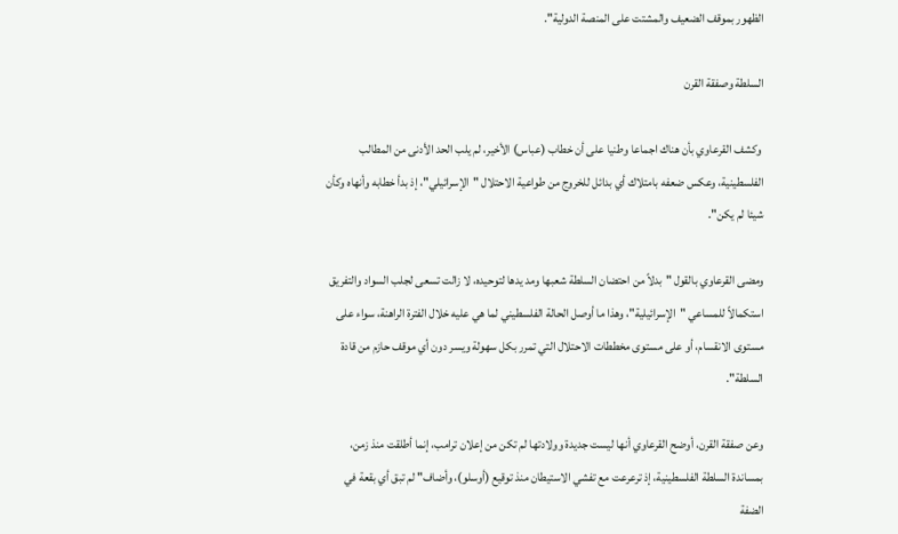الظهور بموقف الضعيف والمشتت على المنصة الدولية".

السلطة وصفقة القرن

 وكشف القرعاوي بأن هناك اجماعا وطنيا على أن خطاب (عباس) الأخير، لم يلب الحد الأدنى من المطالب الفلسطينية، وعكس ضعفه بامتلاك أي بدائل للخروج من طواعية الاحتلال "الإسرائيلي"، إذ بدأ خطابه وأنهاه وكأن شيئا لم يكن".

ومضى القرعاوي بالقول "بدلاً من احتضان السلطة شعبها ومد يدها لتوحيده، لا زالت تسعى لجلب السواد والتفريق استكمالاً للمساعي "الإسرائيلية"، وهذا ما أوصل الحالة الفلسطيني لما هي عليه خلال الفترة الراهنة، سواء على مستوى الانقسام، أو على مستوى مخططات الاحتلال التي تمرر بكل سهولة ويسر دون أي موقف حازم من قادة السلطة".

وعن صفقة القرن، أوضح القرعاوي أنها ليست جديدة وولادتها لم تكن من إعلان ترامب، إنما أطلقت منذ زمن، بمساندة السلطة الفلسطينية، إذ ترعرعت مع تفشي الاستيطان منذ توقيع (أوسلو)، وأضاف" لم تبق أي بقعة في الضفة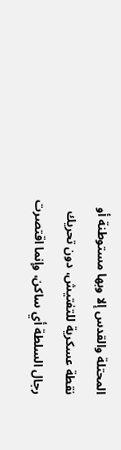المحتلة والقدس إلا وبها مستوطنة أو نقطة عسكرية للتفتيش، دون تحريك رجال السلطة أي ساكن، وإنما اقتصرت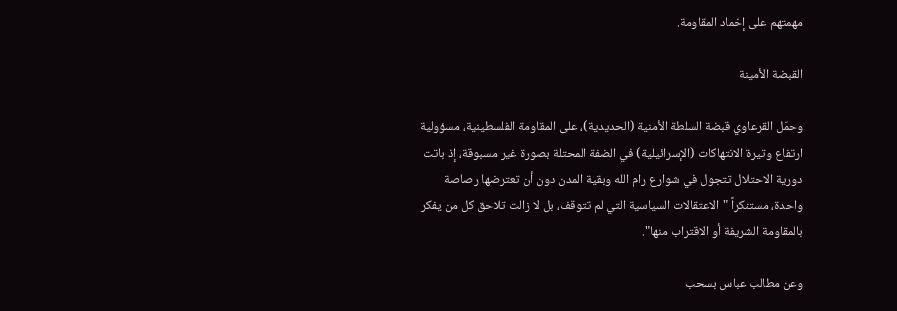مهمتهم على إخماد المقاومة.

القبضة الأمينة

وحمّل القرعاوي قبضة السلطة الأمنية (الحديدية)، على المقاومة الفلسطينية، مسؤولية ارتفاع وتيرة الانتهاكات (الإسرائيلية) في الضفة المحتلة بصورة غير مسبوقة، إذ باتت دورية الاحتلال تتجول في شوارع رام الله وبقية المدن دون أن تعترضها رصاصة واحدة، مستنكراً "الاعتقالات السياسية التي لم تتوقف، بل لا زالت تلاحق كل من يفكر بالمقاومة الشريفة أو الاقتراب منها".

وعن مطالب عباس بسحب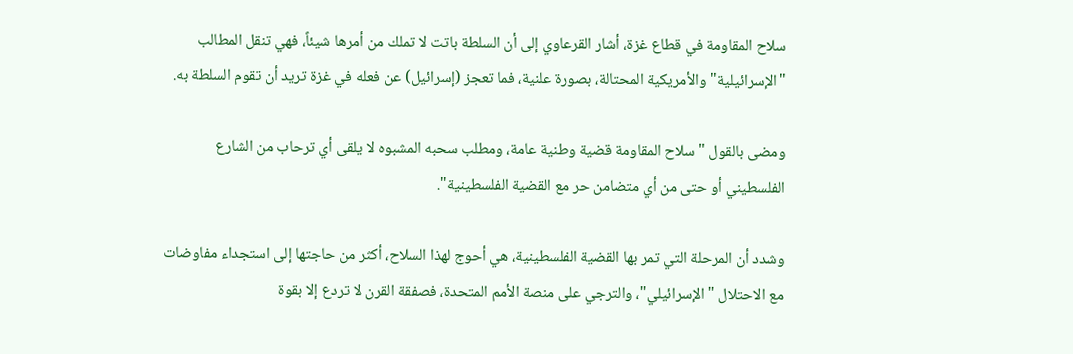سلاح المقاومة في قطاع غزة، أشار القرعاوي إلى أن السلطة باتت لا تملك من أمرها شيئاً، فهي تنقل المطالب "الإسرائيلية" والأمريكية المحتالة، بصورة علنية، فما تعجز (إسرائيل) عن فعله في غزة تريد أن تقوم السلطة به.

ومضى بالقول "سلاح المقاومة قضية وطنية عامة، ومطلب سحبه المشبوه لا يلقى أي ترحاب من الشارع الفلسطيني أو حتى من أي متضامن حر مع القضية الفلسطينية".

وشدد أن المرحلة التي تمر بها القضية الفلسطينية، هي أحوج لهذا السلاح، أكثر من حاجتها إلى استجداء مفاوضات مع الاحتلال "الإسرائيلي"، والترجي على منصة الأمم المتحدة، فصفقة القرن لا تردع إلا بقوة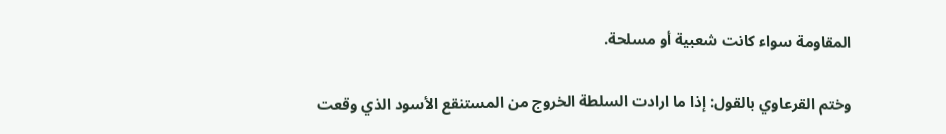المقاومة سواء كانت شعبية أو مسلحة.

وختم القرعاوي بالقول: إذا ما ارادت السلطة الخروج من المستنقع الأسود الذي وقعت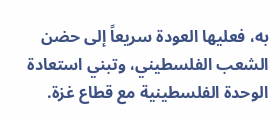به، فعليها العودة سريعاً إلى حضن الشعب الفلسطيني، وتبني استعادة الوحدة الفلسطينية مع قطاع غزة.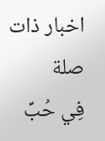اخبار ذات صلة
فِي حُبِّ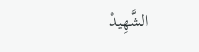الشَّهِيدْ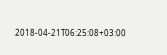2018-04-21T06:25:08+03:00